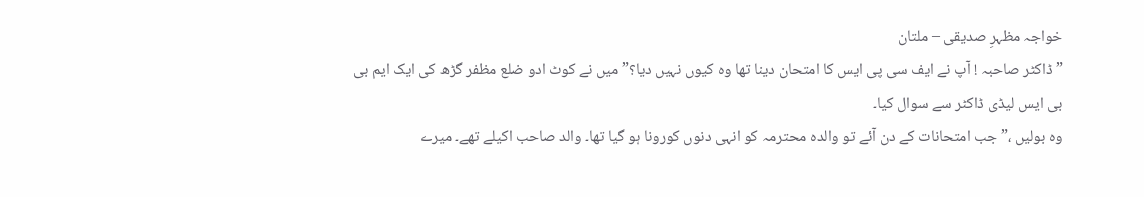خواجہ مظہرِ صدیقی – ملتان
” ڈاکٹر صاحبہ ! آپ نے ایف سی پی ایس کا امتحان دینا تھا وہ کیوں نہیں دیا؟” میں نے کوٹ ادو ضلع مظفر گڑھ کی ایک ایم بی بی ایس لیڈی ڈاکٹر سے سوال کیا۔
وہ بولیں ،” جب امتحانات کے دن آئے تو والدہ محترمہ کو انہی دنوں کورونا ہو گیا تھا۔ والد صاحب اکیلے تھے۔ میرے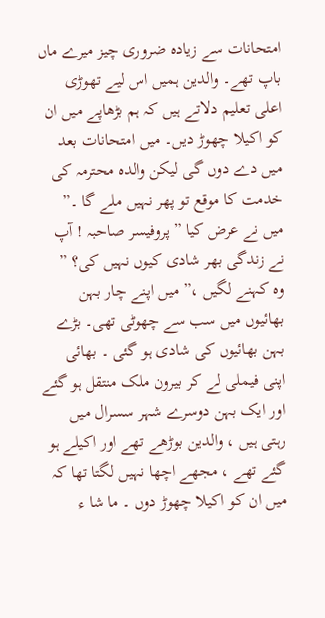امتحانات سے زیادہ ضروری چیز میرے ماں باپ تھے۔ والدین ہمیں اس لیے تھوڑی اعلی تعلیم دلاتے ہیں کہ ہم بڑھاپے میں ان کو اکیلا چھوڑ دیں۔ میں امتحانات بعد میں دے دوں گی لیکن والدہ محترمہ کی خدمت کا موقع تو پھر نہیں ملے گا ۔”
میں نے عرض کیا ” پروفیسر صاحبہ ! آپ نے زندگی بھر شادی کیوں نہیں کی؟ ”
وہ کہنے لگیں ،” میں اپنے چار بہن بھائیوں میں سب سے چھوٹی تھی۔ بڑے بہن بھائیوں کی شادی ہو گئی ۔ بھائی اپنی فیملی لے کر بیرون ملک منتقل ہو گئے اور ایک بہن دوسرے شہر سسرال میں رہتی ہیں ، والدین بوڑھے تھے اور اکیلے ہو گئے تھے ، مجھے اچھا نہیں لگتا تھا کہ میں ان کو اکیلا چھوڑ دوں ۔ ما شا ء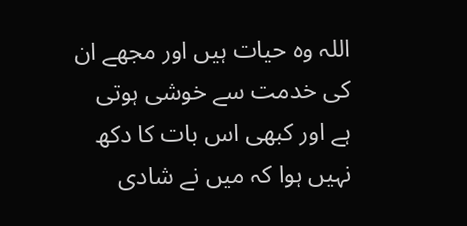اللہ وہ حیات ہیں اور مجھے ان کی خدمت سے خوشی ہوتی ہے اور کبھی اس بات کا دکھ نہیں ہوا کہ میں نے شادی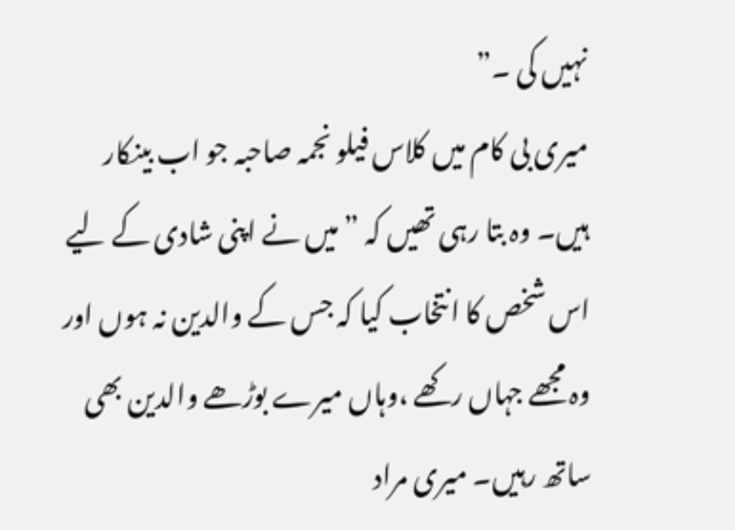نہیں کی ۔”
میری بی کام میں کلاس فیلو نجمہ صاحبہ جو اب بینکار ہیں۔ وہ بتا رہی تھیں کہ ” میں نے اپنی شادی کے لیے اس شخص کا انتخاب کیا کہ جس کے والدین نہ ہوں اور وہ مجھے جہاں رکھے ،وہاں میرے بوڑھے والدین بھی ساتھ رہیں۔ میری مراد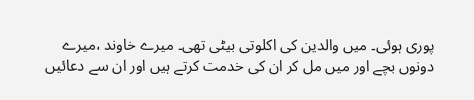پوری ہوئی۔ میں والدین کی اکلوتی بیٹی تھی۔ میرے خاوند ،میرے دونوں بچے اور میں مل کر ان کی خدمت کرتے ہیں اور ان سے دعائیں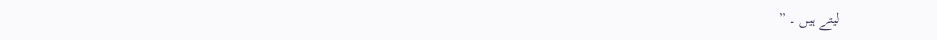لیتے ہیں ۔ ”